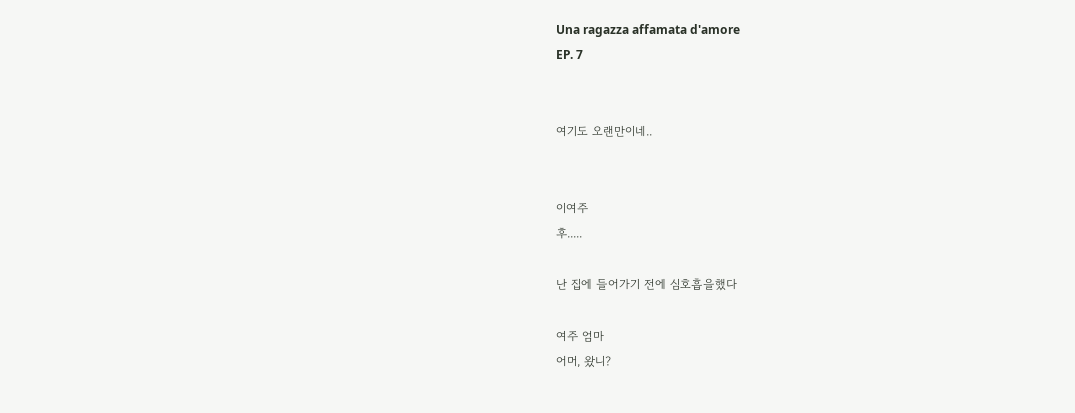Una ragazza affamata d'amore
EP. 7


여기도 오랜만이네..


이여주
후.....

난 집에 들어가기 전에 심호흡을했다

여주 엄마
어머, 왔니?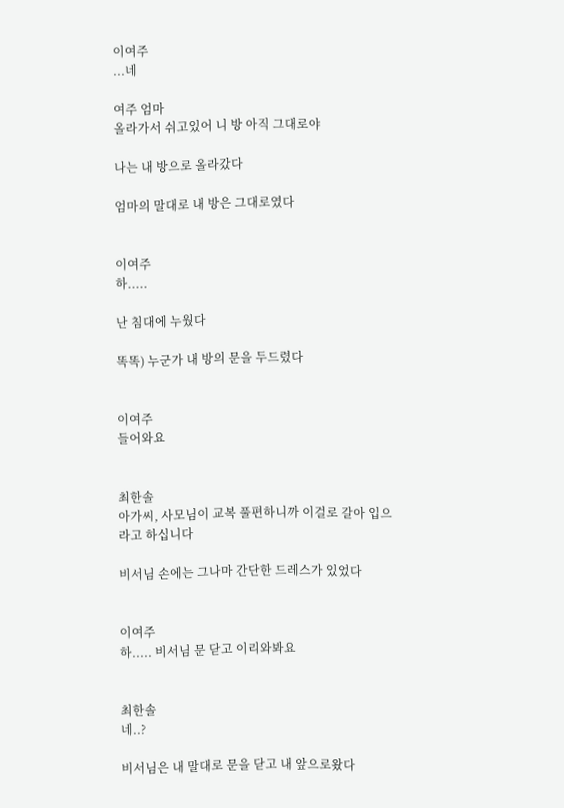이여주
...네

여주 엄마
올라가서 쉬고있어 니 방 아직 그대로야

나는 내 방으로 올라갔다

엄마의 말대로 내 방은 그대로였다


이여주
하.....

난 침대에 누웠다

똑똑) 누군가 내 방의 문을 두드렸다


이여주
들어와요


최한솔
아가씨, 사모님이 교복 풀편하니까 이걸로 갈아 입으라고 하십니다

비서님 손에는 그나마 간단한 드레스가 있었다


이여주
하..... 비서님 문 닫고 이리와봐요


최한솔
네..?

비서님은 내 말대로 문을 닫고 내 앞으로왔다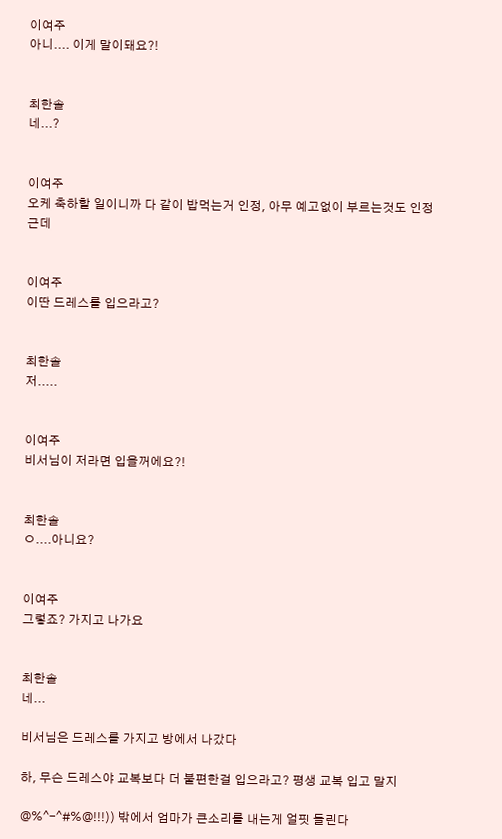이여주
아니.... 이게 말이돼요?!


최한솔
네...?


이여주
오케 축하할 일이니까 다 같이 밥먹는거 인정, 아무 예고없이 부르는것도 인정 근데


이여주
이딴 드레스를 입으라고?


최한솔
저.....


이여주
비서님이 저라면 입을꺼에요?!


최한솔
ㅇ....아니요?


이여주
그렇죠? 가지고 나가요


최한솔
네...

비서님은 드레스를 가지고 방에서 나갔다

하, 무슨 드레스야 교복보다 더 불편한걸 입으라고? 평생 교복 입고 말지

@%^-^#%@!!!)) 밖에서 엄마가 큰소리를 내는게 얼핏 들린다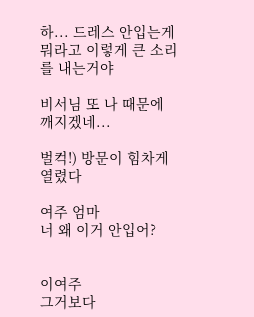하... 드레스 안입는게 뭐라고 이렇게 큰 소리를 내는거야

비서님 또 나 때문에 깨지겠네...

벌컥!) 방문이 힘차게 열렸다

여주 엄마
너 왜 이거 안입어?


이여주
그거보다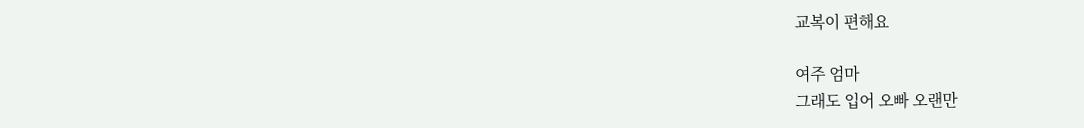교복이 편해요

여주 엄마
그래도 입어 오빠 오랜만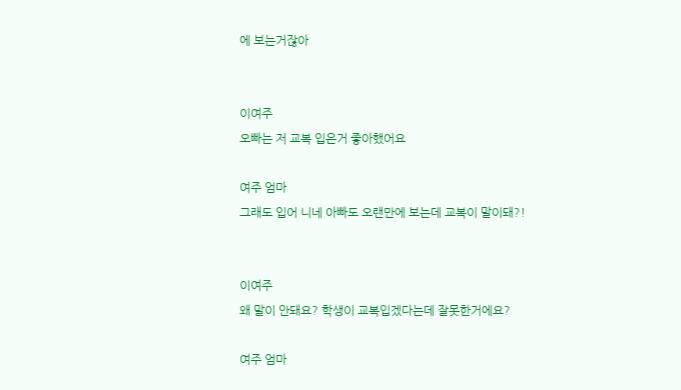에 보는거잖아


이여주
오빠는 저 교복 입은거 좋아했어요

여주 엄마
그래도 입어 니네 아빠도 오랜만에 보는데 교복이 말이돼?!


이여주
왜 말이 안돼요? 학생이 교복입겠다는데 잘못한거에요?

여주 엄마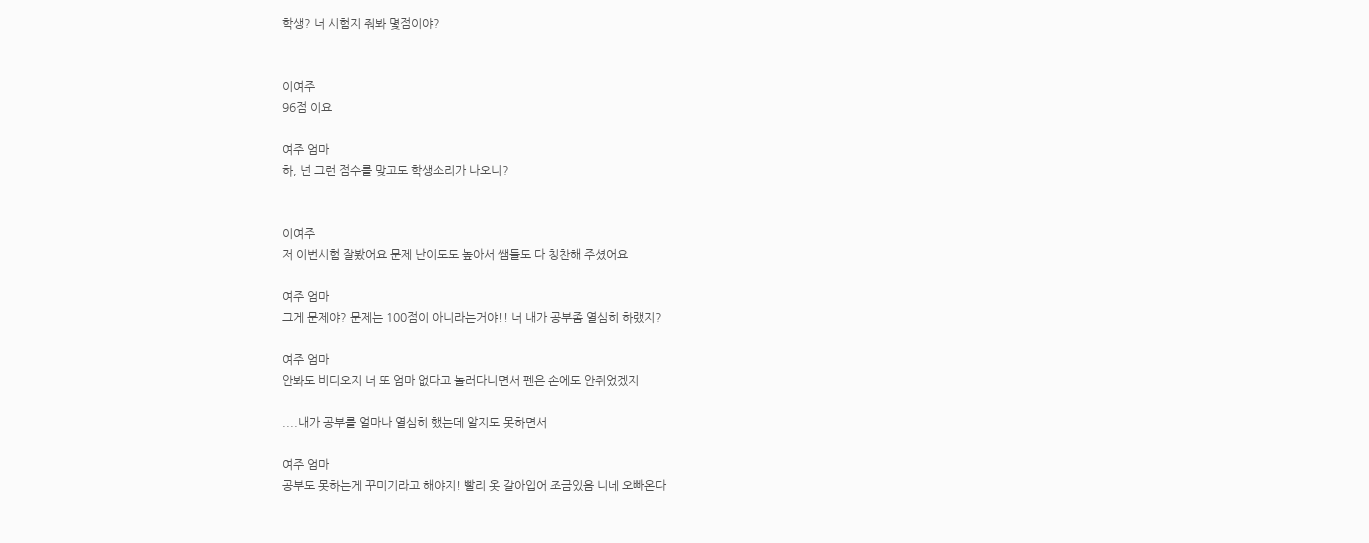학생? 너 시험지 줘봐 몇점이야?


이여주
96점 이요

여주 엄마
하, 넌 그런 점수를 맞고도 학생소리가 나오니?


이여주
저 이번시험 잘봤어요 문제 난이도도 높아서 쌤들도 다 칭찬해 주셨어요

여주 엄마
그게 문제야? 문제는 100점이 아니라는거야!! 너 내가 공부좀 열심히 하랬지?

여주 엄마
안봐도 비디오지 너 또 엄마 없다고 놀러다니면서 펜은 손에도 안쥐었겠지

....내가 공부를 얼마나 열심히 했는데 알지도 못하면서

여주 엄마
공부도 못하는게 꾸미기라고 해야지! 빨리 옷 갈아입어 조금있음 니네 오빠온다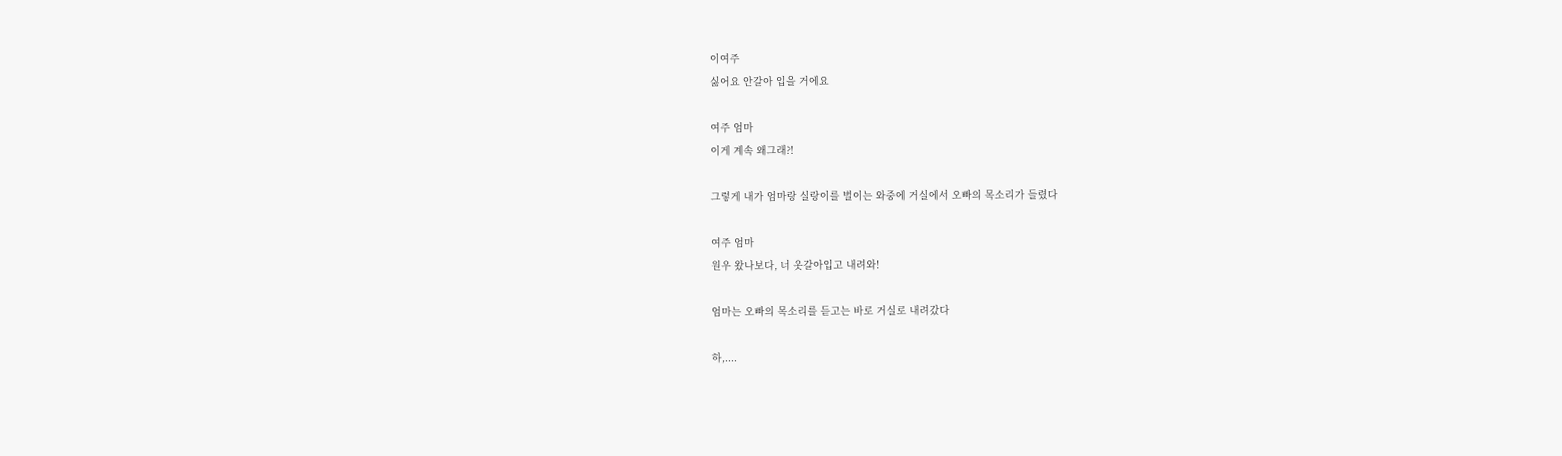이여주
싫어요 안갈아 입을 거에요

여주 엄마
이게 계속 왜그래?!

그렇게 내가 엄마랑 실랑이를 벌이는 와중에 거실에서 오빠의 목소리가 들렸다

여주 엄마
원우 왔나보다, 너 옷갈아입고 내려와!

엄마는 오빠의 목소리를 듣고는 바로 거실로 내려갔다

하,....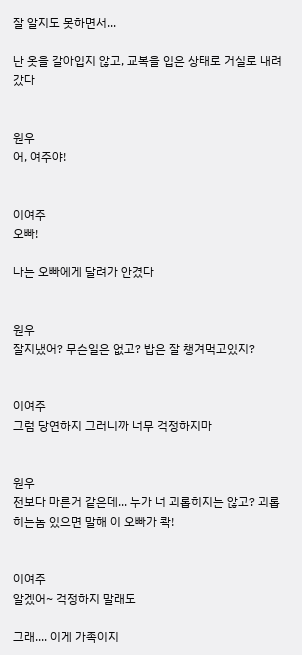잘 알지도 못하면서...

난 옷을 갈아입지 않고, 교복을 입은 상태로 거실로 내려갔다


원우
어, 여주야!


이여주
오빠!

나는 오빠에게 달려가 안겼다


원우
잘지냈어? 무슨일은 없고? 밥은 잘 챙겨먹고있지?


이여주
그럼 당연하지 그러니까 너무 걱정하지마


원우
전보다 마른거 같은데... 누가 너 괴롭히지는 않고? 괴롭히는놈 있으면 말해 이 오빠가 콱!


이여주
알겠어~ 걱정하지 말래도

그래.... 이게 가족이지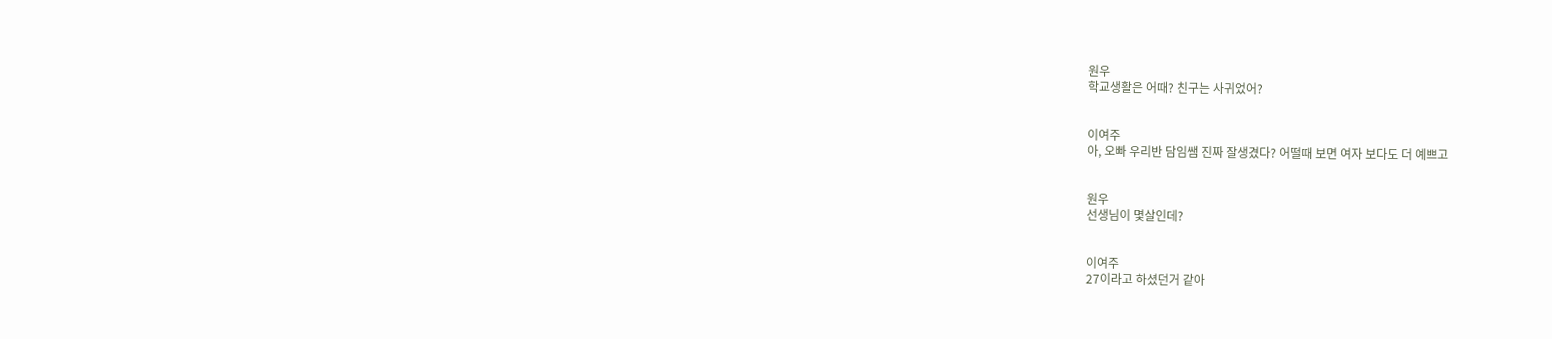원우
학교생활은 어때? 친구는 사귀었어?


이여주
아, 오빠 우리반 담임쌤 진짜 잘생겼다? 어떨때 보면 여자 보다도 더 예쁘고


원우
선생님이 몇살인데?


이여주
27이라고 하셨던거 같아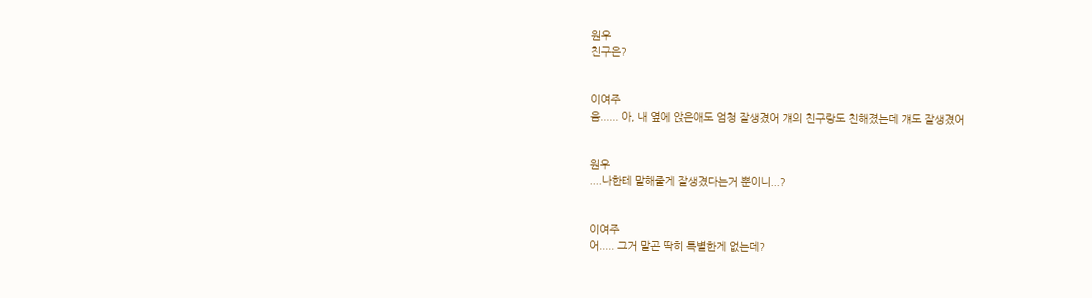원우
친구은?


이여주
음...... 아, 내 옆에 앉은애도 엄청 잘생겼어 걔의 친구랑도 친해졌는데 걔도 잘생겼어


원우
....나한테 말해줄게 잘생겼다는거 뿐이니...?


이여주
어..... 그거 말곤 딱히 특별한게 없는데?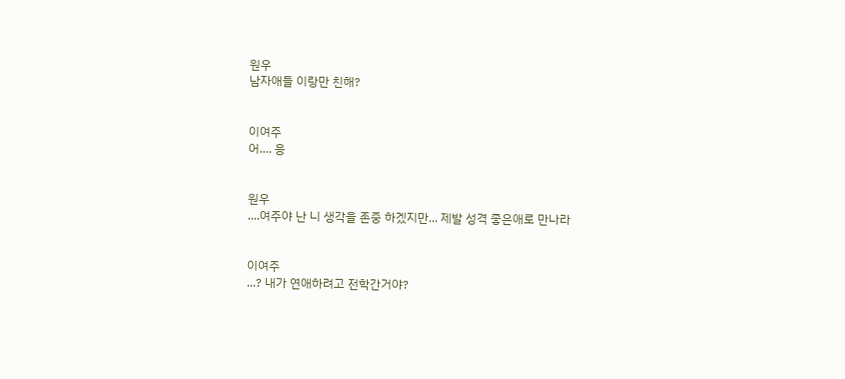원우
남자애들 이랑만 친해?


이여주
어.... 응


원우
....여주야 난 니 생각을 존중 하겠지만... 제발 성격 좋은애로 만나라


이여주
...? 내가 연애하려고 전학간거야?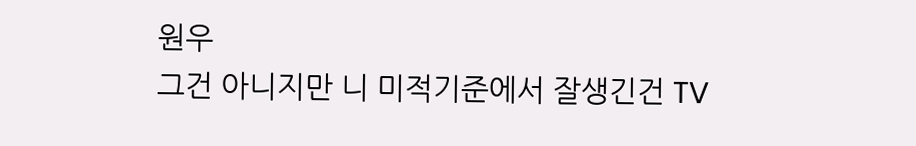원우
그건 아니지만 니 미적기준에서 잘생긴건 TV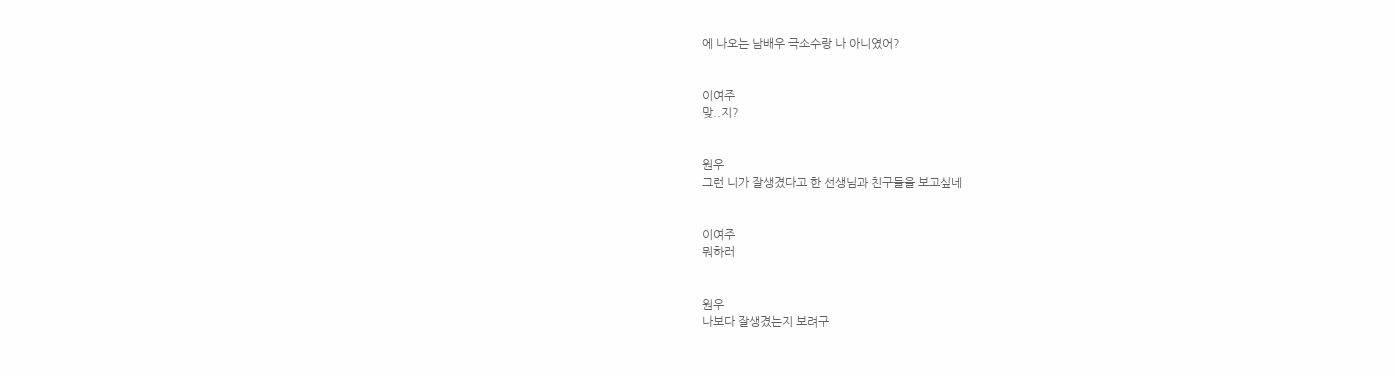에 나오는 남배우 극소수랑 나 아니였어?


이여주
맞..지?


원우
그런 니가 잘생겼다고 한 선생님과 친구들을 보고싶네


이여주
뭐하러


원우
나보다 잘생겼는지 보려구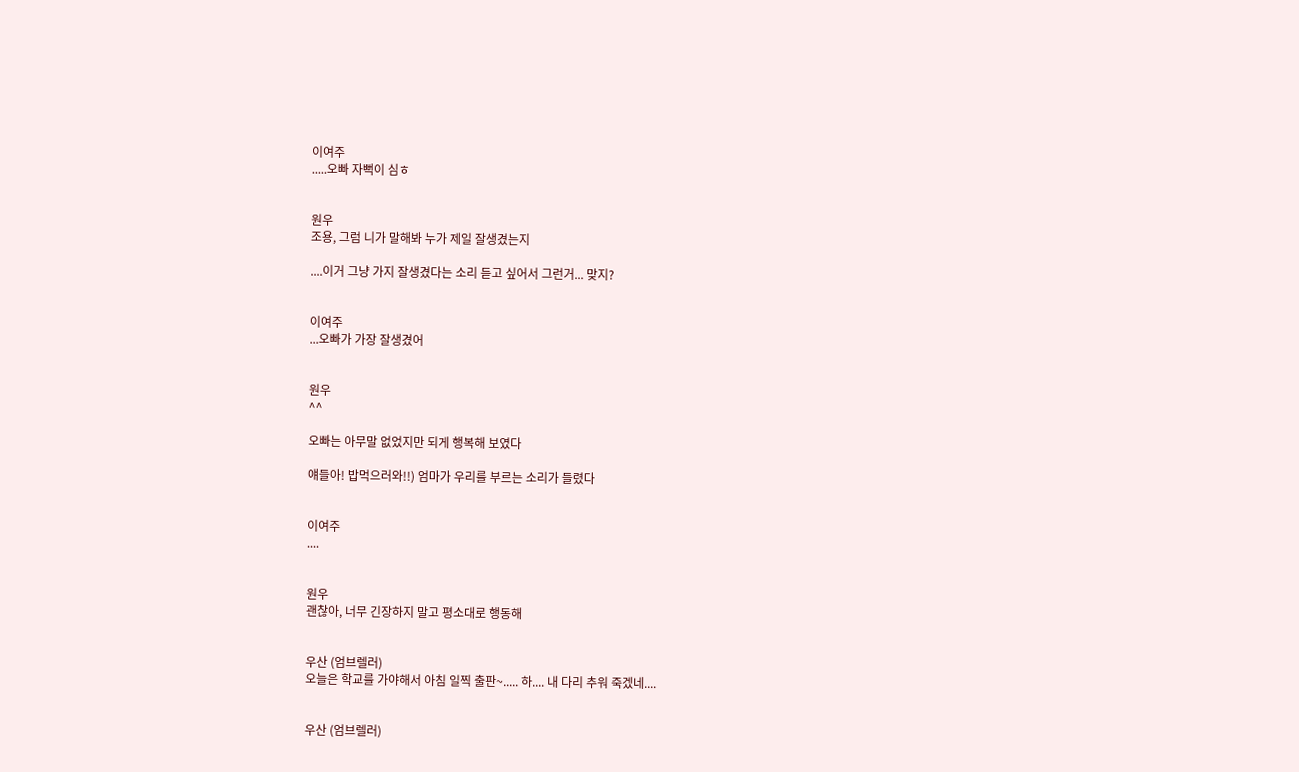이여주
.....오빠 자뻑이 심ㅎ


원우
조용, 그럼 니가 말해봐 누가 제일 잘생겼는지

....이거 그냥 가지 잘생겼다는 소리 듣고 싶어서 그런거... 맞지?


이여주
...오빠가 가장 잘생겼어


원우
^^

오빠는 아무말 없었지만 되게 행복해 보였다

얘들아! 밥먹으러와!!) 엄마가 우리를 부르는 소리가 들렸다


이여주
....


원우
괜찮아, 너무 긴장하지 말고 평소대로 행동해


우산 (엄브렐러)
오늘은 학교를 가야해서 아침 일찍 출판~..... 하.... 내 다리 추워 죽겠네....


우산 (엄브렐러)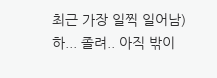최근 가장 일찍 일어남) 하... 졸려.. 아직 밖이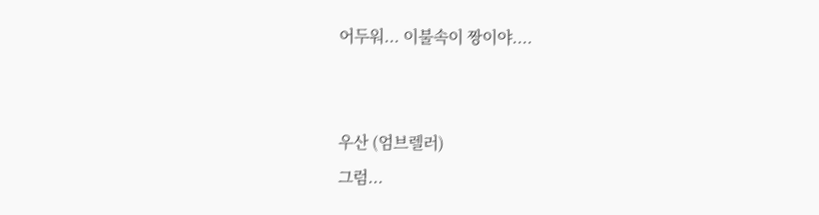어두워... 이불속이 짱이야....


우산 (엄브렐러)
그럼...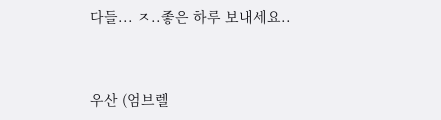다들... ㅈ..좋은 하루 보내세요..


우산 (엄브렐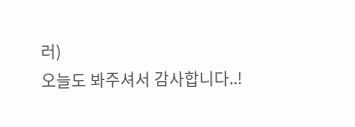러)
오늘도 봐주셔서 감사합니다..!